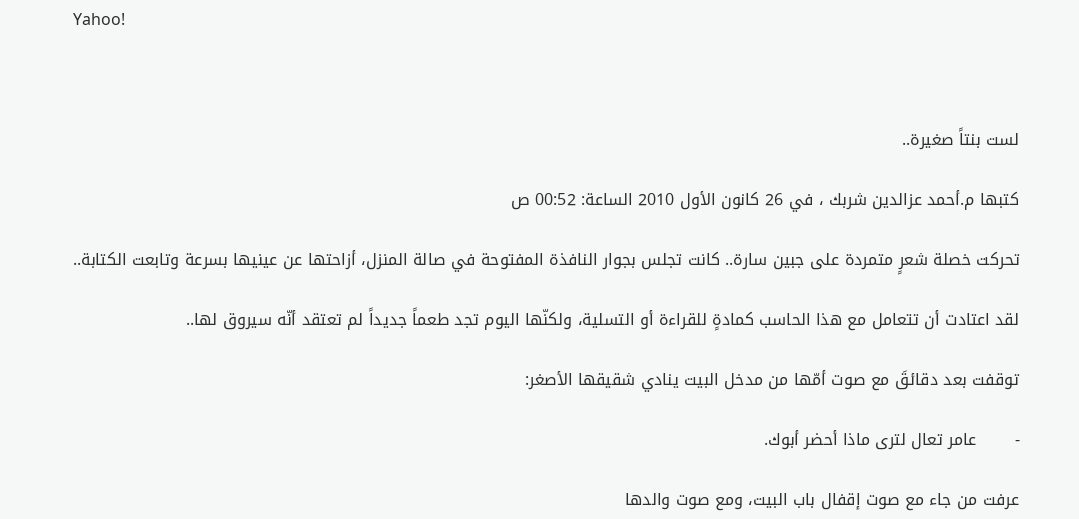Yahoo!



لست بنتاً صغيرة..

كتبها م.أحمد عزالدين شربك ، في 26 كانون الأول 2010 الساعة: 00:52 ص

تحركت خصلة شعرٍ متمردة على جبين سارة.. كانت تجلس بجوار النافذة المفتوحة في صالة المنزل، أزاحتها عن عينيها بسرعة وتابعت الكتابة..

لقد اعتادت أن تتعامل مع هذا الحاسب كمادةٍ للقراءة أو التسلية، ولكنّها اليوم تجد طعماً جديداً لم تعتقد أنّه سيروق لها..

توقفت بعد دقائقَ مع صوت أمّها من مدخل البيت ينادي شقيقها الأصغر:

-       عامر تعال لترى ماذا أحضر أبوك.

عرفت من جاء مع صوت إقفال باب البيت، ومع صوت والدها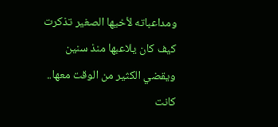ومداعباته لأخيها الصغير تذكرت كيف كان يلاعبها منذ سنين ويقضي الكثير من الوقت معها.. كانت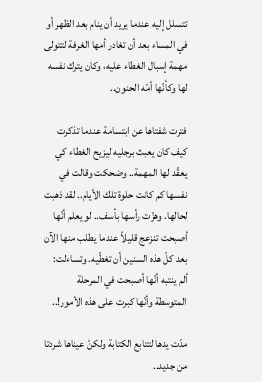تتسلل إليه عندما يريد أن ينام بعد الظهر أو في المساء بعد أن تغادر أمها الغرفة لتتولى مهمة إسبال الغطاء عليه، وكان يترك نفسه لها وكأنّها أمّه الحنون..

فترت شفتاها عن ابتسامة عندما تذكرت كيف كان يعبث برجليه ليزيح الغطاء كي يعقّد لها المهمة.. وضحكت وقالت في نفسها كم كانت حلوة تلك الأيام.. لقد ذهبت لحالها. وهزّت رأسها بأسف.. لو يعلم أنّها أصبحت تنزعج قليلاً عندما يطلب منها الآن بعد كلّ هذه السنين أن تغطّيه. وتساءلت: ألم ينتبه أنّها أصبحت في المرحلة المتوسطة وأنّها كبرت على هذه الأمور!..

مدّت يدها لتتابع الكتابة ولكنّ عيناها شردتا من جديد..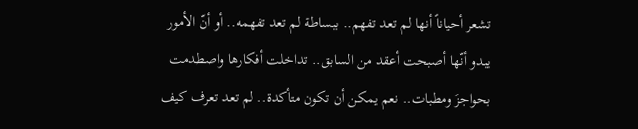تشعر أحياناً أنها لم تعد تفهم.. ببساطة لم تعد تفهمه.. أو أنّ الأمور يبدو أنّها أصبحت أعقد من السابق.. تداخلت أفكارها واصطدمت بحواجزَ ومطبات.. نعم يمكن أن تكون متأكدة.. لم تعد تعرف كيف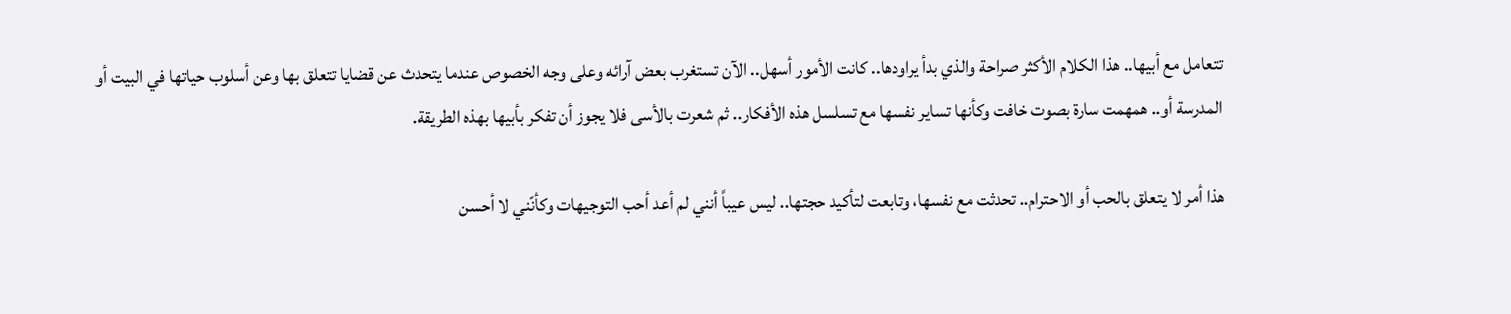تتعامل مع أبيها.. هذا الكلام الأكثر صراحة والذي بدأ يراودها.. كانت الأمور أسهل.. الآن تستغرب بعض آرائه وعلى وجه الخصوص عندما يتحدث عن قضايا تتعلق بها وعن أسلوب حياتها في البيت أو المدرسة أو.. همهمت سارة بصوت خافت وكأنها تساير نفسها مع تسلسل هذه الأفكار.. ثم شعرت بالأسى فلا يجوز أن تفكر بأبيها بهذه الطريقة.

هذا أمر لا يتعلق بالحب أو الاحترام.. تحدثت مع نفسها، وتابعت لتأكيد حجتها.. ليس عيباً أنني لم أعد أحب التوجيهات وكأنّني لا أحسن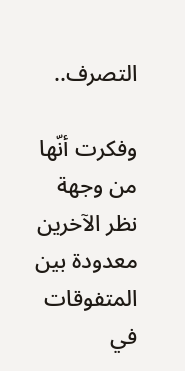التصرف..

وفكرت أنّها من وجهة نظر الآخرين معدودة بين المتفوقات في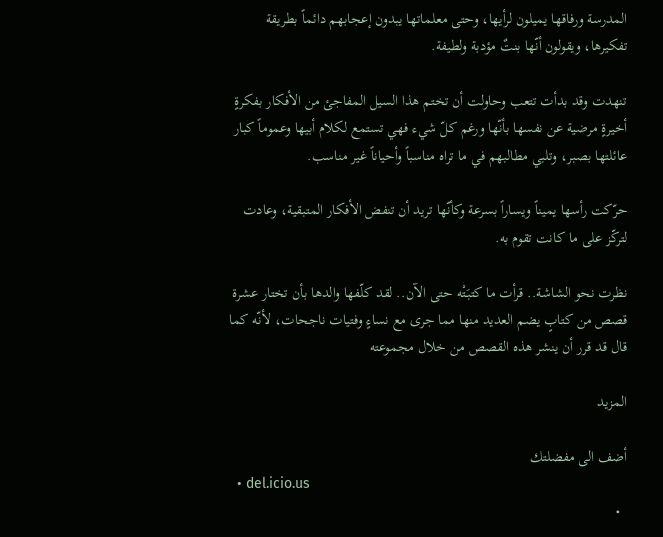المدرسة ورفاقها يميلون لرأيها، وحتى معلماتها يبدون إعجابهم دائماً بطريقة تفكيرها، ويقولون أنّها بنتٌ مؤدبة ولطيفة.

تنهدت وقد بدأت تتعب وحاولت أن تختم هذا السيل المفاجئ من الأفكار بفكرةٍ أخيرةٍ مرضية عن نفسها بأنّها ورغم كلّ شيء فهي تستمع لكلام أبيها وعموماً كبار عائلتها بصبر، وتلبي مطالبهم في ما تراه مناسباً وأحياناً غير مناسب.

حرّكت رأسها يميناً ويساراً بسرعة وكأنّها تريد أن تنفض الأفكار المتبقية، وعادت لتركّز على ما كانت تقوم به.

نظرت نحو الشاشة.. قرأت ما كتبَتْه حتى الآن.. لقد كلّفها والدها بأن تختار عشرة قصص من كتابٍ يضم العديد منها مما جرى مع نساءٍ وفتيات ناجحات، لأنّه كما قال قد قرر أن ينشر هذه القصص من خلال مجموعته

المزيد

أضف الى مفضلتك
  • del.icio.us
  •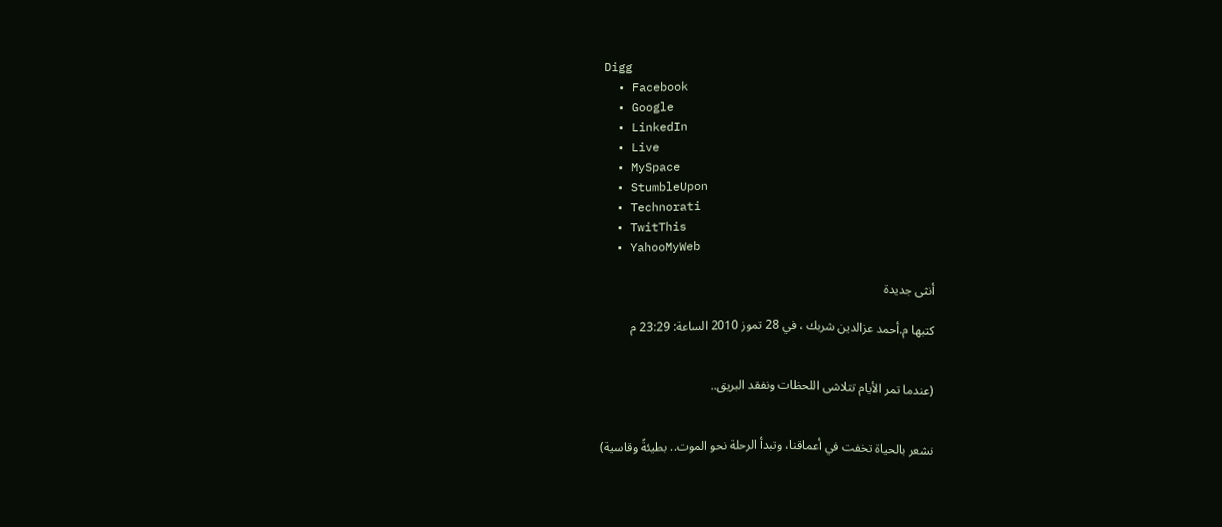Digg
  • Facebook
  • Google
  • LinkedIn
  • Live
  • MySpace
  • StumbleUpon
  • Technorati
  • TwitThis
  • YahooMyWeb

أنثى جديدة

كتبها م.أحمد عزالدين شربك ، في 28 تموز 2010 الساعة: 23:29 م


(عندما تمر الأيام تتلاشى اللحظات ونفقد البريق..


نشعر بالحياة تخفت في أعماقنا، وتبدأ الرحلة نحو الموت.. بطيئةً وقاسية)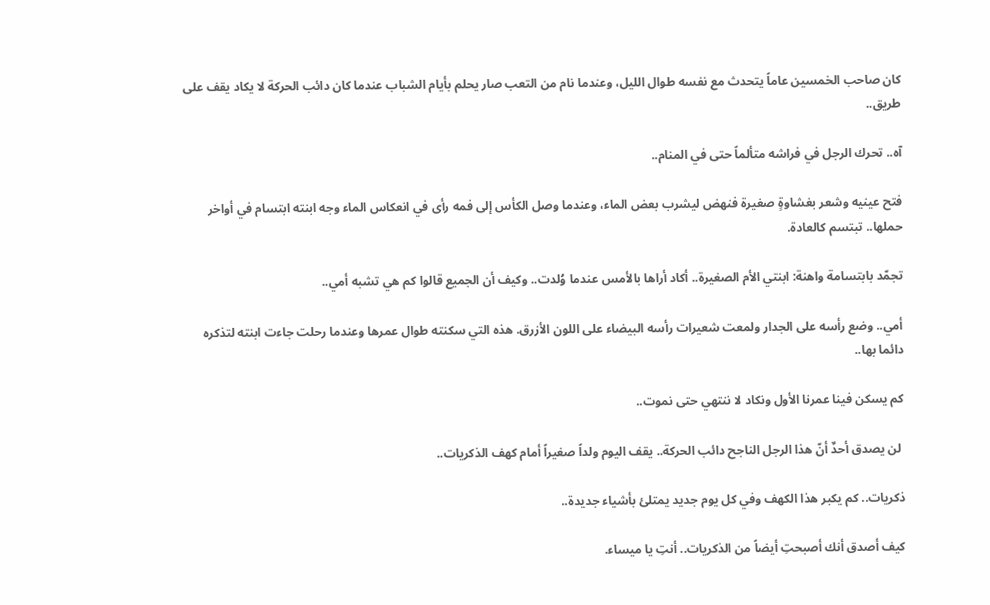كان صاحب الخمسين عاماً يتحدث مع نفسه طوال الليل، وعندما نام من التعب صار يحلم بأيام الشباب عندما كان دائب الحركة لا يكاد يقف على طريق..

آه.. تحرك الرجل في فراشه متألماً حتى في المنام..

فتح عينيه وشعر بغشاوةٍ صغيرة فنهض ليشرب بعض الماء، وعندما وصل الكأس إلى فمه رأى في انعكاس الماء وجه ابنته ابتسام في أواخر حملها.. تبتسم كالعادة.

تجمّد بابتسامة واهنة: ابنتي الأم الصغيرة.. أكاد أراها بالأمس عندما وُلدت.. وكيف أن الجميع قالوا كم هي تشبه أمي..

أمي.. وضع رأسه على الجدار ولمعت شعيرات رأسه البيضاء على اللون الأزرق. هذه التي سكنته طوال عمرها وعندما رحلت جاءت ابنته لتذكره دائما بها..

كم يسكن فينا عمرنا الأول ونكاد لا ننتهي حتى نموت..

 لن يصدق أحدٌ أنّ هذا الرجل الناجح دائب الحركة.. يقف اليوم ولداً صغيراً أمام كهف الذكريات..

ذكريات.. كم يكبر هذا الكهف وفي كل يوم جديد يمتلئ بأشياء جديدة..

كيف أصدق أنك أصبحتِ أيضاً من الذكريات.. أنتِ يا ميساء.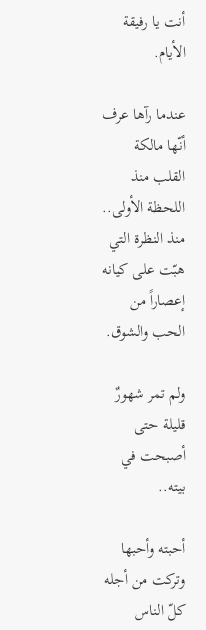أنت يا رفيقة الأيام.

عندما رآها عرف أنّها مالكة القلب منذ اللحظة الأولى.. منذ النظرة التي هبّت على كيانه إعصاراً من الحب والشوق.

ولم تمر شهورٌ قليلة حتى أصبحت في بيته..

أحبته وأحبها وتركت من أجله كلّ الناس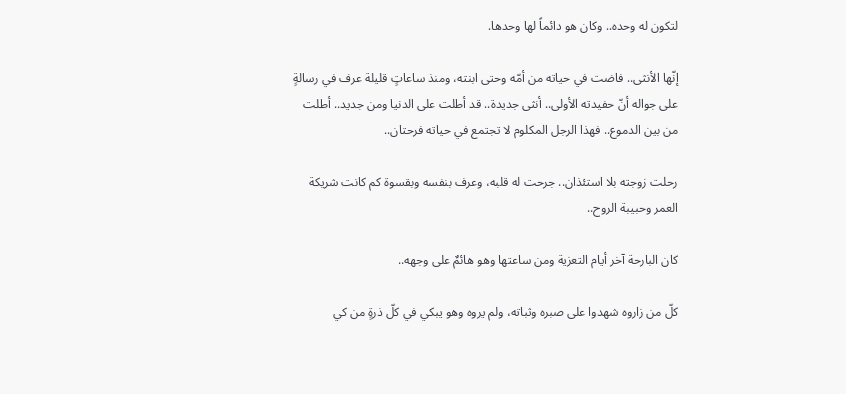لتكون له وحده.. وكان هو دائماً لها وحدها.

إنّها الأنثى.. فاضت في حياته من أمّه وحتى ابنته، ومنذ ساعاتٍ قليلة عرف في رسالةٍ على جواله أنّ حفيدته الأولى.. أنثى جديدة.. قد أطلت على الدنيا ومن جديد.. أطلت من بين الدموع.. فهذا الرجل المكلوم لا تجتمع في حياته فرحتان..

رحلت زوجته بلا استئذان.. جرحت له قلبه، وعرف بنفسه وبقسوة كم كانت شريكة العمر وحبيبة الروح..

كان البارحة آخر أيام التعزية ومن ساعتها وهو هائمٌ على وجهه..

كلّ من زاروه شهدوا على صبره وثباته، ولم يروه وهو يبكي في كلّ ذرةٍ من كي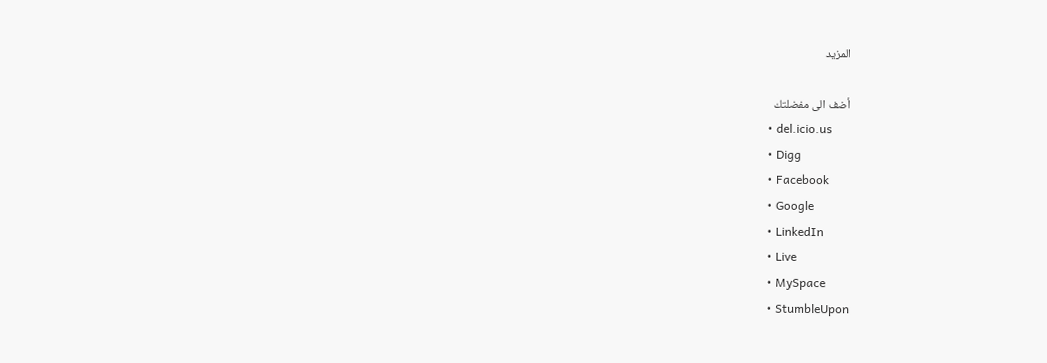المزيد

أضف الى مفضلتك
  • del.icio.us
  • Digg
  • Facebook
  • Google
  • LinkedIn
  • Live
  • MySpace
  • StumbleUpon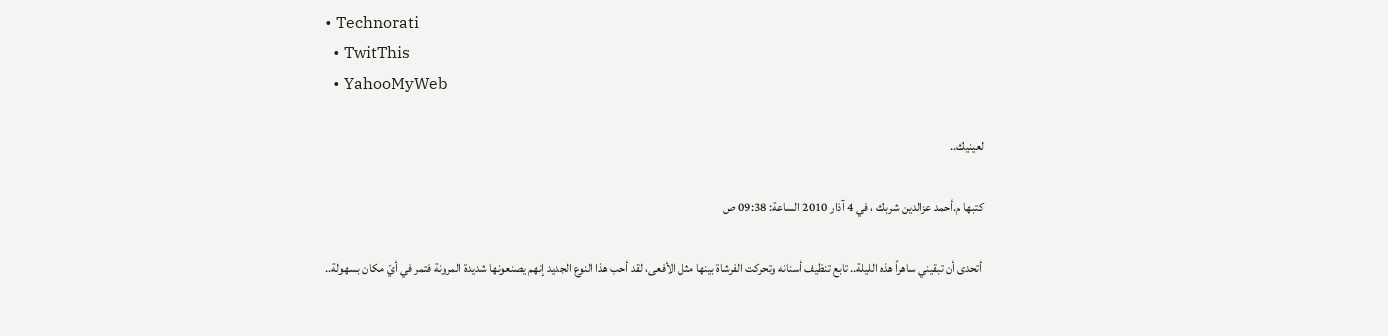• Technorati
  • TwitThis
  • YahooMyWeb

لعينيك..

كتبها م.أحمد عزالدين شربك ، في 4 آذار 2010 الساعة: 09:38 ص

 أتحدى أن تبقيني ساهراً هذه الليلة.. تابع تنظيف أسنانه وتحركت الفرشاة بينها مثل الأفعى، لقد أحب هذا النوع الجديد إنهم يصنعونها شديدة المرونة فتمر في أيّ مكان بسهولة..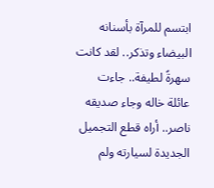ابتسم للمرآة بأسنانه البيضاء وتذكر.. لقد كانت سهرةً لطيفة.. جاءت عائلة خاله وجاء صديقه ناصر.. أراه قطع التجميل الجديدة لسيارته ولم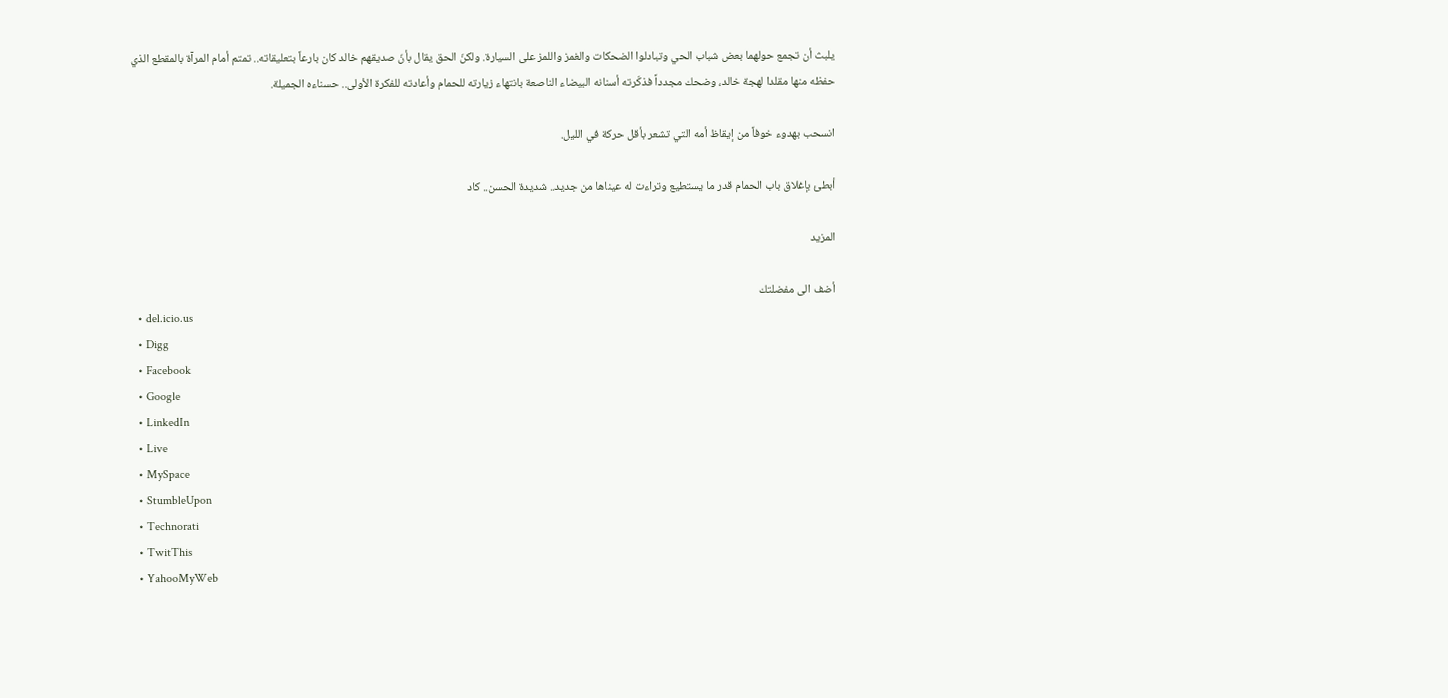يلبث أن تجمع حولهما بعض شباب الحي وتبادلوا الضحكات والغمز واللمز على السيارة. ولكنّ الحق يقال بأنّ صديقهم خالد كان بارعاً بتعليقاته.. تمتم أمام المرآة بالمقطع الذي حفظه منها مقلدا لهجة خالد، وضحك مجدداً فذكّرته أسنانه البيضاء الناصعة بانتهاء زيارته للحمام وأعادته للفكرة الأولى.. حسناءه الجميلة.

انسحب بهدوء خوفاً من إيقاظ أمه التي تشعر بأقل حركة في الليل.

أبطئ بإغلاق باب الحمام قدر ما يستطيع وتراءت له عيناها من جديد.. شديدة الحسن.. كاد

المزيد

أضف الى مفضلتك
  • del.icio.us
  • Digg
  • Facebook
  • Google
  • LinkedIn
  • Live
  • MySpace
  • StumbleUpon
  • Technorati
  • TwitThis
  • YahooMyWeb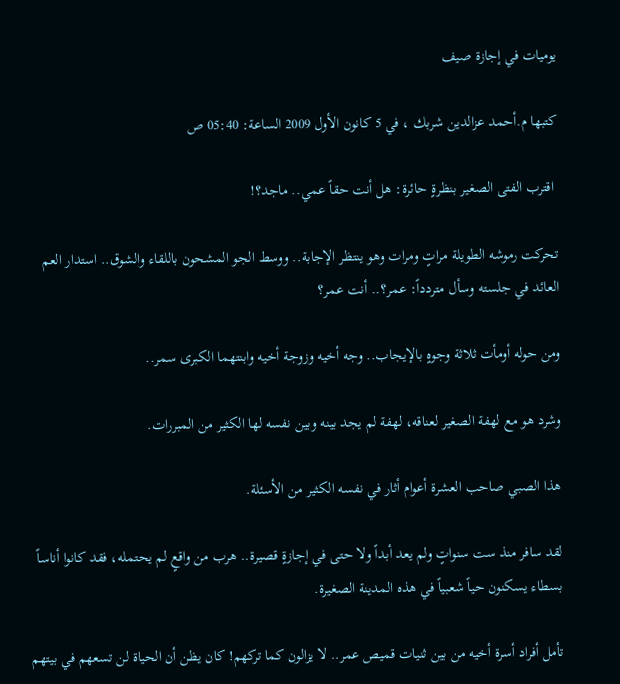يوميات في إجازة صيف

كتبها م.أحمد عزالدين شربك ، في 5 كانون الأول 2009 الساعة: 05:40 ص

 اقترب الفتى الصغير بنظرةٍ حائرة: هل أنت حقاً عمي.. ماجد؟!

تحركت رموشه الطويلة مراتٍ ومرات وهو ينتظر الإجابة.. ووسط الجو المشحون باللقاء والشوق.. استدار العم العائد في جلسته وسأل متردداً: عمر؟.. أنت عمر؟

ومن حوله أومأت ثلاثة وجوهٍ بالإيجاب.. وجه أخيه وزوجة أخيه وابنتهما الكبرى سمر..

وشرد هو مع لهفة الصغير لعناقه، لهفة لم يجد بينه وبين نفسه لها الكثير من المبررات.

هذا الصبي صاحب العشرة أعوام أثار في نفسه الكثير من الأسئلة.

لقد سافر منذ ست سنواتٍ ولم يعد أبداً ولا حتى في إجازةٍ قصيرة.. هرب من واقعٍ لم يحتمله، فقد كانوا أناساً بسطاء يسكنون حياً شعبياً في هذه المدينة الصغيرة.

تأمل أفراد أسرة أخيه من بين ثنيات قميص عمر.. لا يزالون كما تركهم! كان يظن أن الحياة لن تسعهم في بيتهم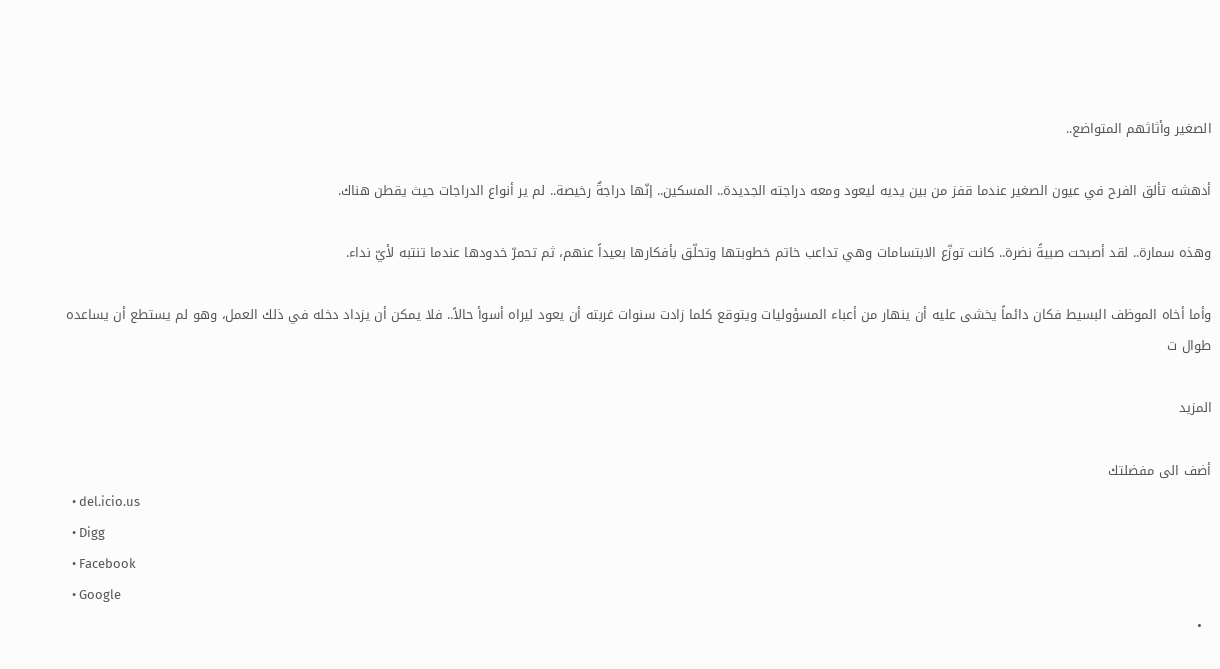الصغير وأثاثهم المتواضع..

أدهشه تألق الفرح في عيون الصغير عندما قفز من بين يديه ليعود ومعه دراجته الجديدة.. المسكين.. إنّها دراجةٌ رخيصة.. لم ير أنواع الدراجات حيث يقطن هناك.

وهذه سمارة.. لقد أصبحت صبيةً نضرة.. كانت توزّع الابتسامات وهي تداعب خاتم خطوبتها وتحلّق بأفكارها بعيداً عنهم، ثم تحمرّ خدودها عندما تنتبه لأيّ نداء.

وأما أخاه الموظف البسيط فكان دائماً يخشى عليه أن ينهار من أعباء المسؤوليات ويتوقع كلما زادت سنوات غربته أن يعود ليراه أسوأ حالاً.. فلا يمكن أن يزداد دخله في ذلك العمل، وهو لم يستطع أن يساعده طوال ت

المزيد

أضف الى مفضلتك
  • del.icio.us
  • Digg
  • Facebook
  • Google
  •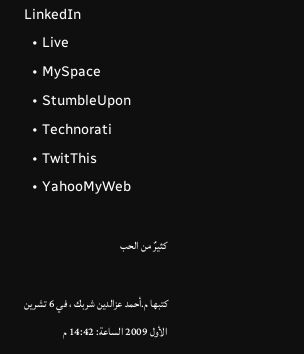LinkedIn
  • Live
  • MySpace
  • StumbleUpon
  • Technorati
  • TwitThis
  • YahooMyWeb

كثيرٌ من الحب

كتبها م.أحمد عزالدين شربك ، في 6 تشرين الأول 2009 الساعة: 14:42 م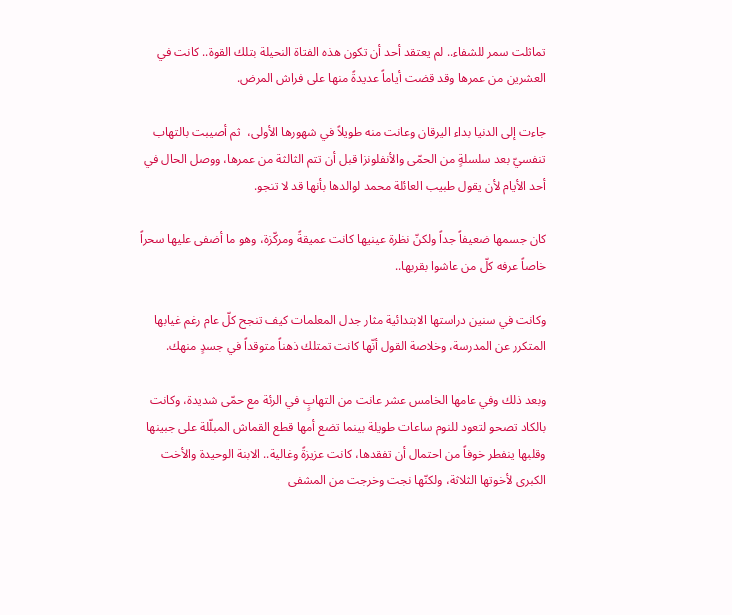تماثلت سمر للشفاء.. لم يعتقد أحد أن تكون هذه الفتاة النحيلة بتلك القوة.. كانت في العشرين من عمرها وقد قضت أياماً عديدةً منها على فراش المرض.

جاءت إلى الدنيا بداء اليرقان وعانت منه طويلاً في شهورها الأولى،  ثم أصيبت بالتهاب تنفسيّ بعد سلسلةٍ من الحمّى والأنفلونزا قبل أن تتم الثالثة من عمرها، ووصل الحال في أحد الأيام لأن يقول طبيب العائلة محمد لوالدها بأنها قد لا تنجو.

كان جسمها ضعيفاً جداً ولكنّ نظرة عينيها كانت عميقةً ومركّزة، وهو ما أضفى عليها سحراً خاصاً عرفه كلّ من عاشوا بقربها..

وكانت في سنين دراستها الابتدائية مثار جدل المعلمات كيف تنجح كلّ عام رغم غيابها المتكرر عن المدرسة، وخلاصة القول أنّها كانت تمتلك ذهناً متوقداً في جسدٍ منهك.

وبعد ذلك وفي عامها الخامس عشر عانت من التهابٍ في الرئة مع حمّى شديدة، وكانت بالكاد تصحو لتعود للنوم ساعات طويلة بينما تضع أمها قطع القماش المبلّلة على جبينها وقلبها ينفطر خوفاً من احتمال أن تفقدها، كانت عزيزةً وغالية.. الابنة الوحيدة والأخت الكبرى لأخوتها الثلاثة، ولكنّها نجت وخرجت من المشفى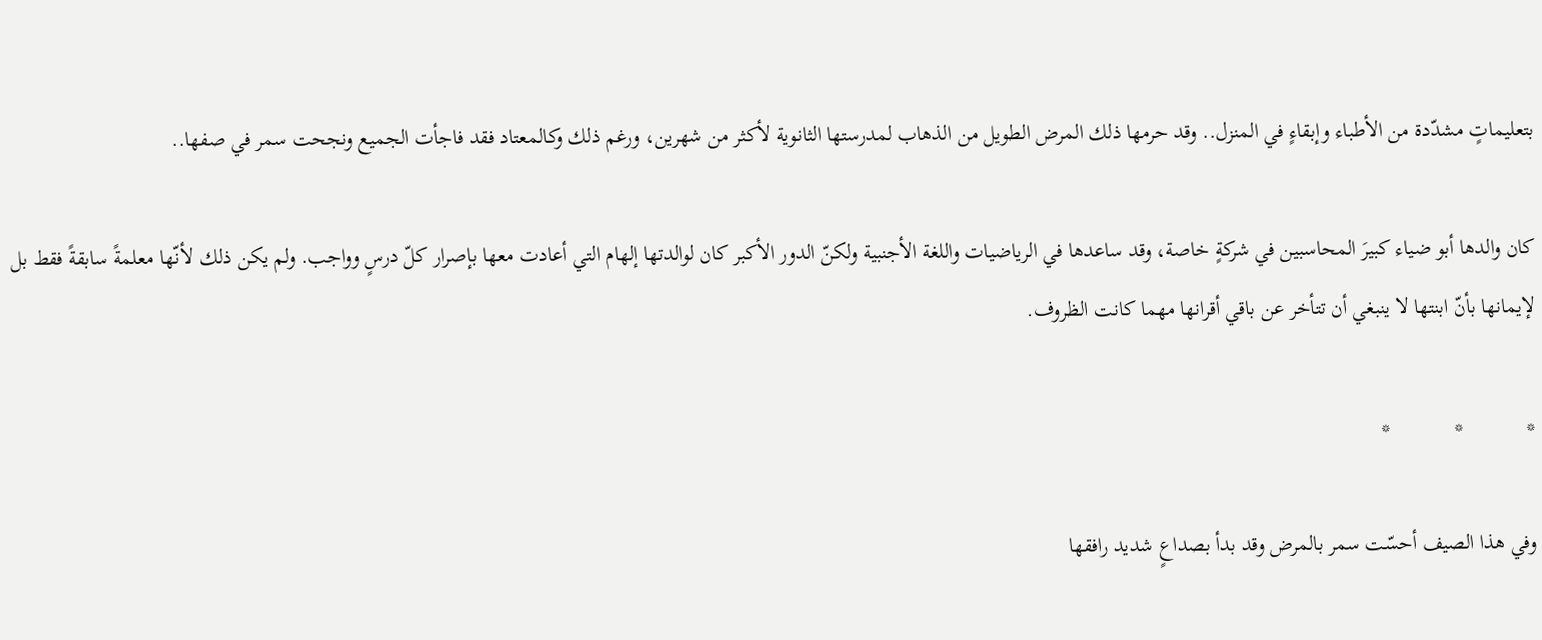بتعليماتٍ مشدّدة من الأطباء وإبقاءٍ في المنزل.. وقد حرمها ذلك المرض الطويل من الذهاب لمدرستها الثانوية لأكثر من شهرين، ورغم ذلك وكالمعتاد فقد فاجأت الجميع ونجحت سمر في صفها..

كان والدها أبو ضياء كبيرَ المحاسبين في شركةٍ خاصة، وقد ساعدها في الرياضيات واللغة الأجنبية ولكنّ الدور الأكبر كان لوالدتها إلهام التي أعادت معها بإصرار كلّ درسٍ وواجب. ولم يكن ذلك لأنّها معلمةً سابقةً فقط بل لإيمانها بأنّ ابنتها لا ينبغي أن تتأخر عن باقي أقرانها مهما كانت الظروف.

*            *            *

وفي هذا الصيف أحسّت سمر بالمرض وقد بدأ بصداعٍ شديد رافقها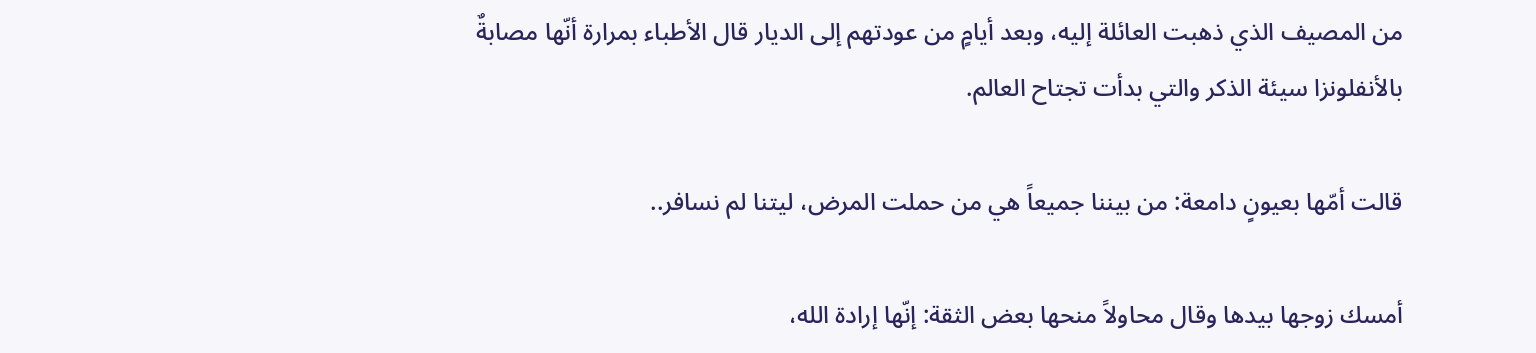من المصيف الذي ذهبت العائلة إليه، وبعد أيامٍ من عودتهم إلى الديار قال الأطباء بمرارة أنّها مصابةٌ بالأنفلونزا سيئة الذكر والتي بدأت تجتاح العالم.

قالت أمّها بعيونٍ دامعة: من بيننا جميعاً هي من حملت المرض، ليتنا لم نسافر..

أمسك زوجها بيدها وقال محاولاً منحها بعض الثقة: إنّها إرادة الله،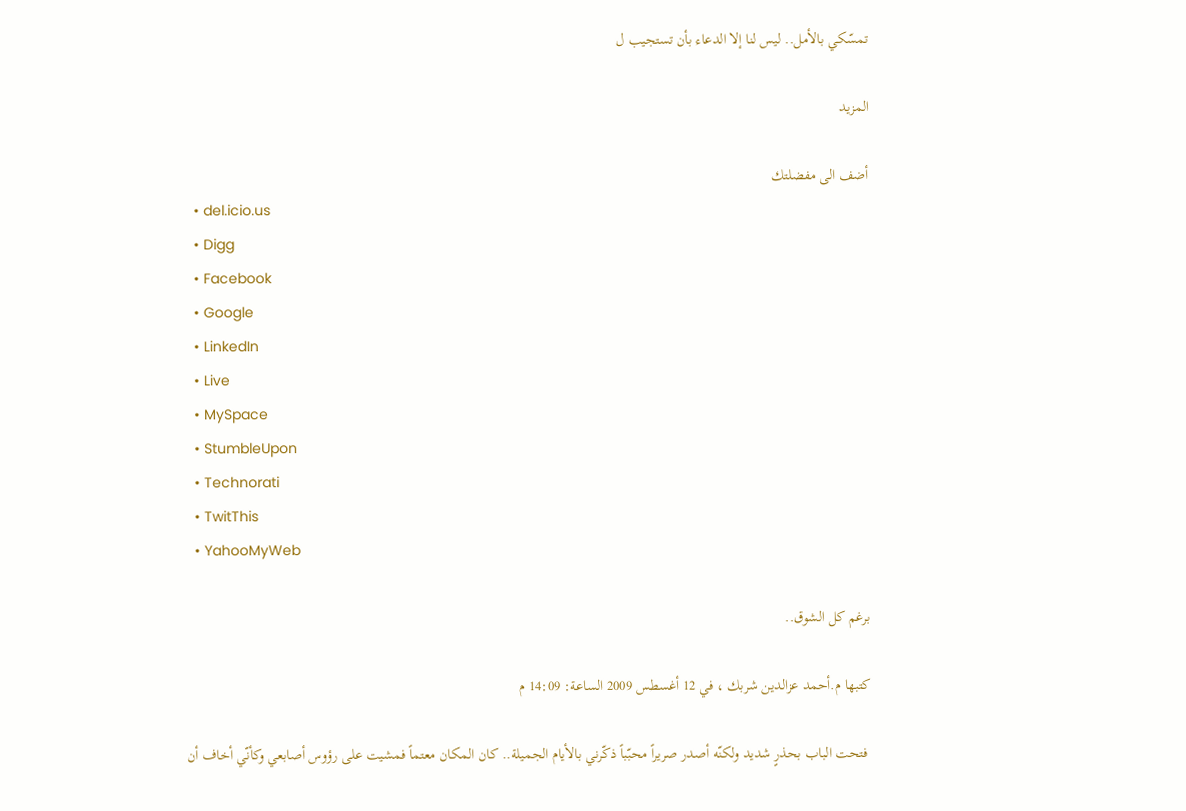تمسّكي بالأمل.. ليس لنا إلا الدعاء بأن تستجيب ل

المزيد

أضف الى مفضلتك
  • del.icio.us
  • Digg
  • Facebook
  • Google
  • LinkedIn
  • Live
  • MySpace
  • StumbleUpon
  • Technorati
  • TwitThis
  • YahooMyWeb

برغم كل الشوق..

كتبها م.أحمد عزالدين شربك ، في 12 أغسطس 2009 الساعة: 14:09 م

 فتحت الباب بحذرٍ شديد ولكنّه أصدر صريراً محبّباً ذكّرني بالأيام الجميلة.. كان المكان معتماً فمشيت على رؤوس أصابعي وكأنّي أخاف أن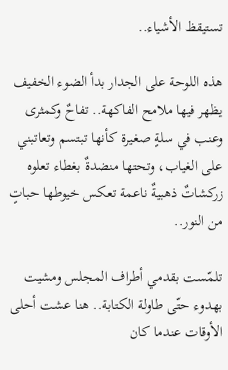تستيقظ الأشياء..

هذه اللوحة على الجدار بدأ الضوء الخفيف يظهر فيها ملامح الفاكهة.. تفاحٌ وكمثرى وعنب في سلةٍ صغيرة كأنها تبتسم وتعاتبني على الغياب، وتحتها منضدةٌ بغطاء تعلوه زركشاتٌ ذهبيةٌ ناعمة تعكس خيوطها حباتٍ من النور..

تلمّست بقدمي أطراف المجلس ومشيت بهدوء حتّى طاولة الكتابة.. هنا عشت أحلى الأوقات عندما كان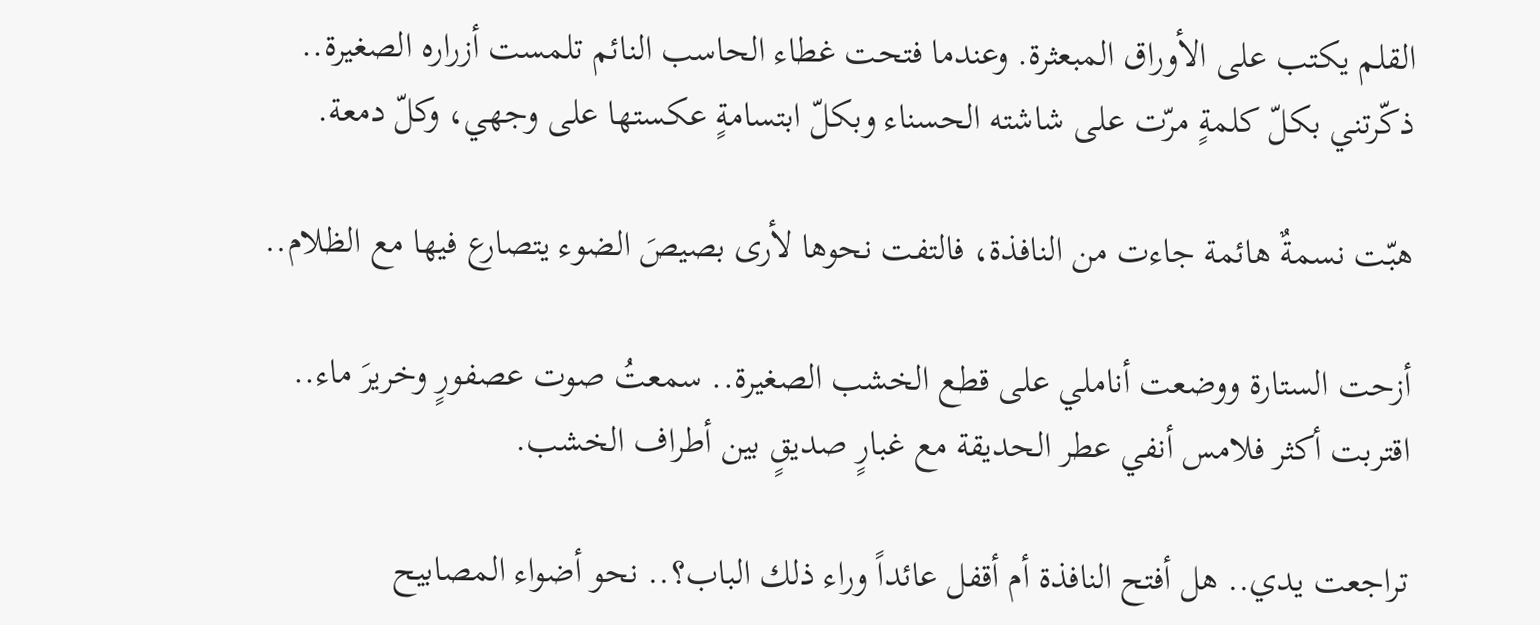القلم يكتب على الأوراق المبعثرة. وعندما فتحت غطاء الحاسب النائم تلمست أزراره الصغيرة.. ذكّرتني بكلّ كلمةٍ مرّت على شاشته الحسناء وبكلّ ابتسامةٍ عكستها على وجهي، وكلّ دمعة.

هبّت نسمةٌ هائمة جاءت من النافذة، فالتفت نحوها لأرى بصيصَ الضوء يتصارع فيها مع الظلام..

أزحت الستارة ووضعت أناملي على قطع الخشب الصغيرة.. سمعتُ صوت عصفورٍ وخريرَ ماء.. اقتربت أكثر فلامس أنفي عطر الحديقة مع غبارٍ صديقٍ بين أطراف الخشب.

تراجعت يدي.. هل أفتح النافذة أم أقفل عائداً وراء ذلك الباب؟.. نحو أضواء المصابيح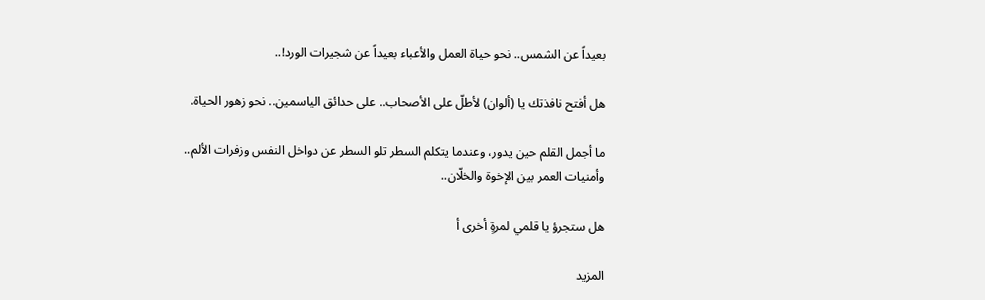بعيداً عن الشمس.. نحو حياة العمل والأعباء بعيداً عن شجيرات الورد!..

هل أفتح نافذتك يا (ألوان) لأطلّ على الأصحاب.. على حدائق الياسمين.. نحو زهور الحياة.

ما أجمل القلم حين يدور، وعندما يتكلم السطر تلو السطر عن دواخل النفس وزفرات الألم.. وأمنيات العمر بين الإخوة والخلّان..

هل ستجرؤ يا قلمي لمرةٍ أخرى أ

المزيد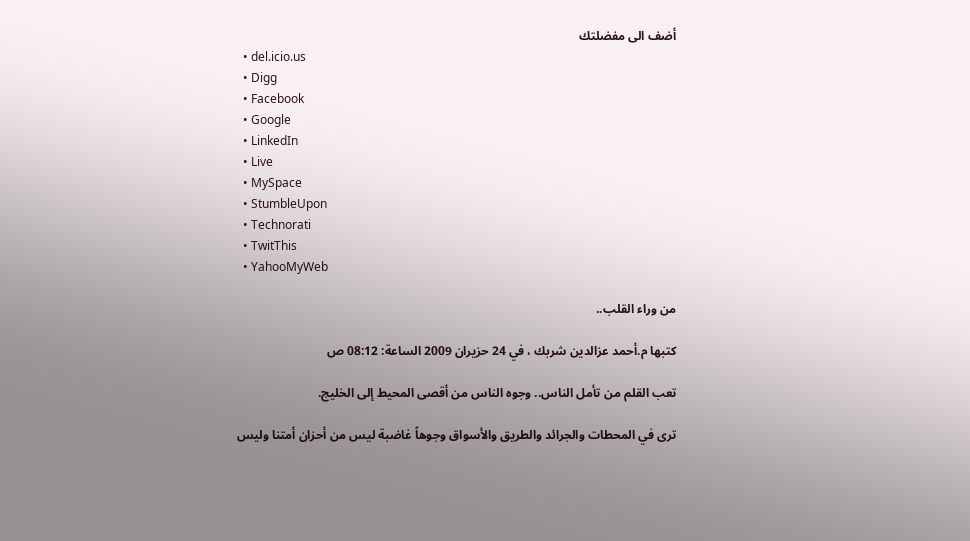أضف الى مفضلتك
  • del.icio.us
  • Digg
  • Facebook
  • Google
  • LinkedIn
  • Live
  • MySpace
  • StumbleUpon
  • Technorati
  • TwitThis
  • YahooMyWeb

من وراء القلب..

كتبها م.أحمد عزالدين شربك ، في 24 حزيران 2009 الساعة: 08:12 ص

تعب القلم من تأمل الناس.. وجوه الناس من أقصى المحيط إلى الخليج.

ترى في المحطات والجرائد والطريق والأسواق وجوهاً غاضبة ليس من أحزان أمتنا وليس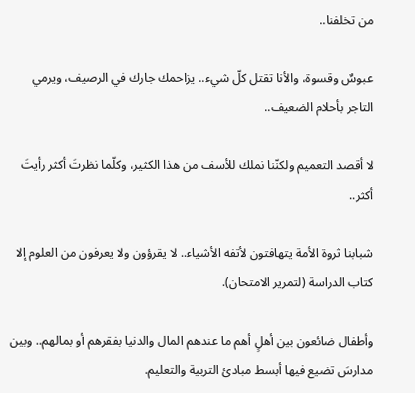من تخلفنا..

عبوسٌ وقسوة، والأنا تقتل كلّ شيء.. يزاحمك جارك في الرصيف، ويرمي التاجر بأحلام الضعيف..

لا أقصد التعميم ولكنّنا نملك للأسف من هذا الكثير، وكلّما نظرتَ أكثر رأيتَ أكثر..

شبابنا ثروة الأمة يتهافتون لأتفه الأشياء.. لا يقرؤون ولا يعرفون من العلوم إلا كتاب الدراسة (لتمرير الامتحان).

وأطفال ضائعون بين أهلٍ أهم ما عندهم المال والدنيا بفقرهم أو بمالهم.. وبين مدارسَ تضيع فيها أبسط مبادئ التربية والتعليم.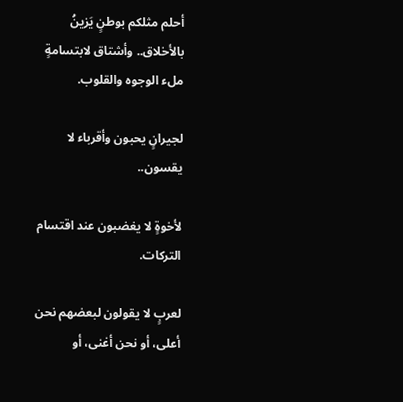أحلم مثلكم بوطنٍ يَزينُ بالأخلاق.. وأشتاق لابتسامةٍ ملء الوجوه والقلوب.

لجيرانٍ يحبون وأقرباء لا يقسون..

لأخوةٍ لا يغضبون عند اقتسام التركات.

لعربٍ لا يقولون لبعضهم نحن أعلى، أو نحن أغنى، أو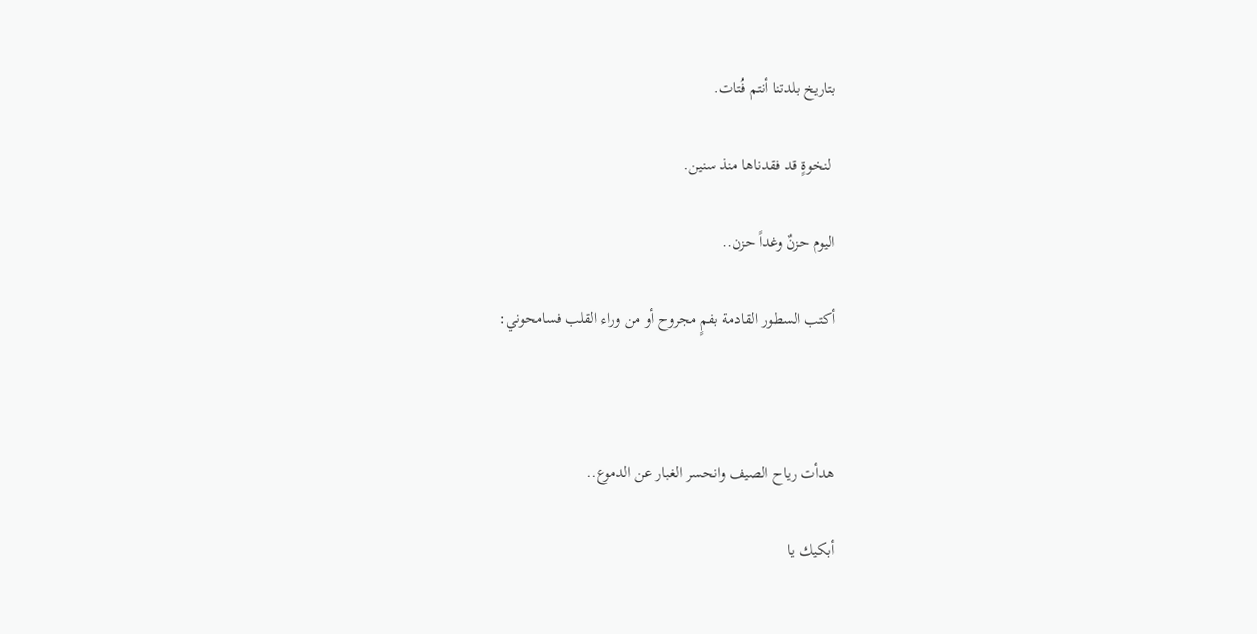بتاريخ بلدتنا أنتم فُتات.

 لنخوةٍ قد فقدناها منذ سنين.

اليوم حزنٌ وغداً حزن..

أكتب السطور القادمة بفمٍ مجروح أو من وراء القلب فسامحوني:



هدأت رياح الصيف وانحسر الغبار عن الدموع..

أبكيك يا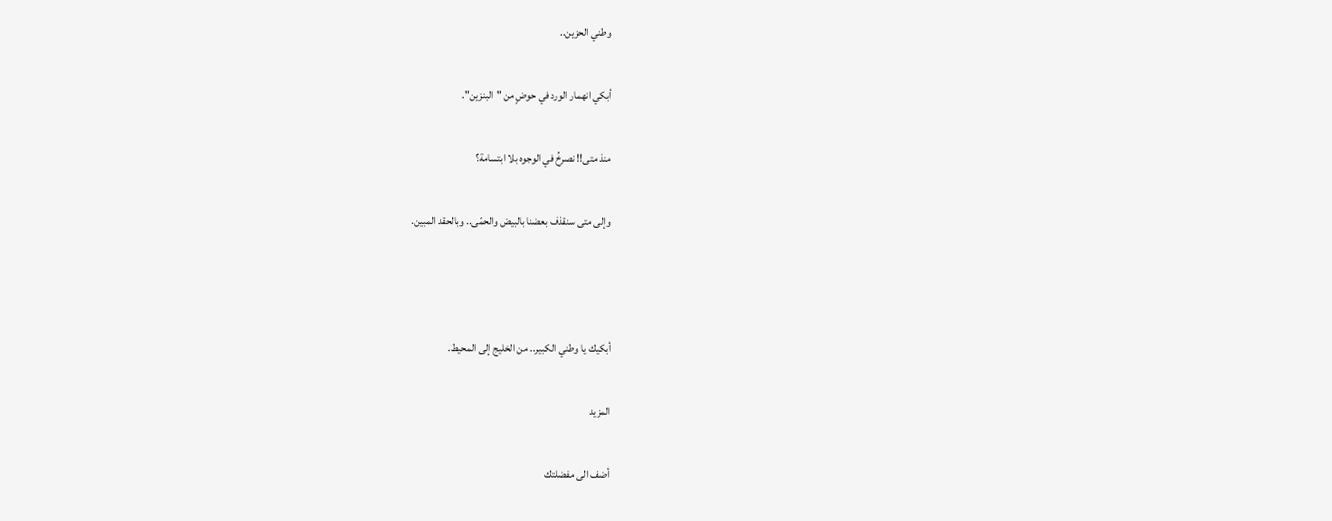وطني الحزين..

أبكي انهمار الورد في حوضٍ من "البنزين".

منذ متى!! نصرخُ في الوجوه بلا ابتسامة؟

وإلى متى سنقذف بعضنا بالبيض والحمّى.. وبالحقد المبين.



أبكيك يا وطني الكبير.. من الخليج إلى المحيط.

المزيد

أضف الى مفضلتك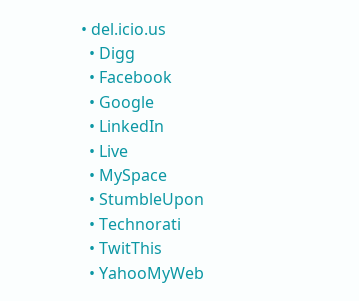• del.icio.us
  • Digg
  • Facebook
  • Google
  • LinkedIn
  • Live
  • MySpace
  • StumbleUpon
  • Technorati
  • TwitThis
  • YahooMyWeb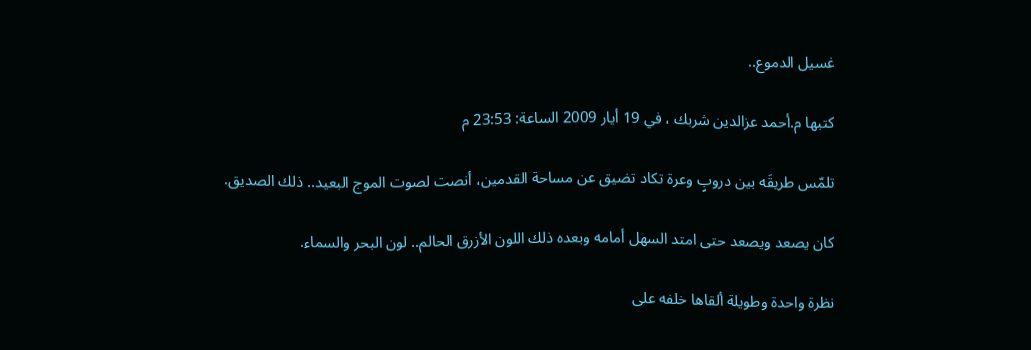غسيل الدموع..

كتبها م.أحمد عزالدين شربك ، في 19 أيار 2009 الساعة: 23:53 م

تلمّس طريقَه بين دروبٍ وعرة تكاد تضيق عن مساحة القدمين، أنصت لصوت الموج البعيد.. ذلك الصديق.

كان يصعد ويصعد حتى امتد السهل أمامه وبعده ذلك اللون الأزرق الحالم.. لون البحر والسماء.

نظرة واحدة وطويلة ألقاها خلفه على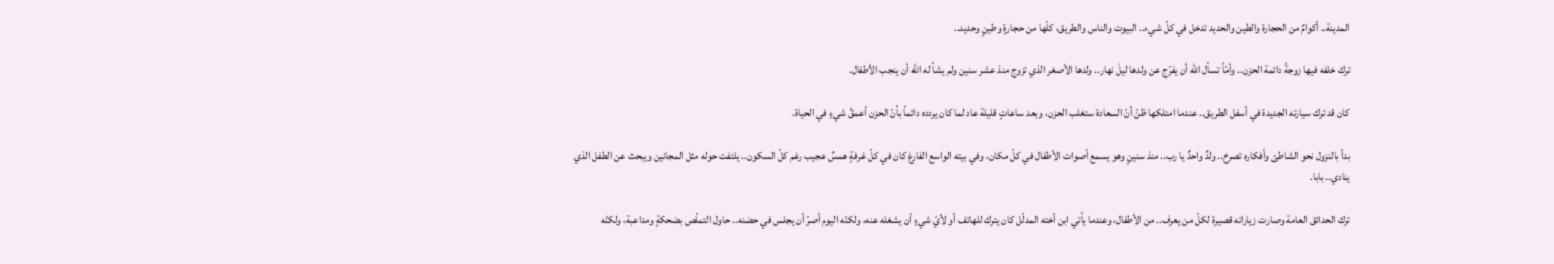المدينة.. أكوامٌ من الحجارة والطين والحديد تدخل في كلّ شيء.. البيوت والناس والطريق، كلّها من حجارةٍ وطينٍ وحديد..

ترك خلفه فيها زوجةً دائمة الحزن.. وأمّاً تسأل الله أن يفرّج عن ولدها ليلَ نهار.. ولدها الأصغر الذي تزوج منذ عشر سنين ولم يشأ له الله أن ينجب الأطفال.

كان قد ترك سيارته الجديدة في أسفل الطريق.. عندما امتلكها ظنّ أنّ السعادة ستغلب الحزن، وبعد ساعاتٍ قليلة عاد لما كان يردده دائماً بأنّ الحزن أعمقُ شيءٍ في الحياة.

بدأ بالنزول نحو الشاطئ وأفكاره تصرخ.. ولدٌ واحدٌ يا رب.. منذ سنينٍ وهو يسمع أصوات الأطفال في كلّ مكان، وفي بيته الواسع الفارغ كان في كلّ غرفةٍ همسٌ عجيب رغم كلّ السكون.. يلتفت حوله مثل المجانين ويبحث عن الطفل الذي ينادي.. بابا.

ترك الحدائق العامة وصارت زياراته قصيرة لكلّ من يعرف.. من الأطفال، وعندما يأتي ابن أخته المدلّل كان يترك للهاتف أو لأيّ شيءٍ أن يشغله عنه، ولكنّه اليوم أصرّ أن يجلس في حضنه.. حاول التملّص بضحكةٍ ومداعبة، ولكنّه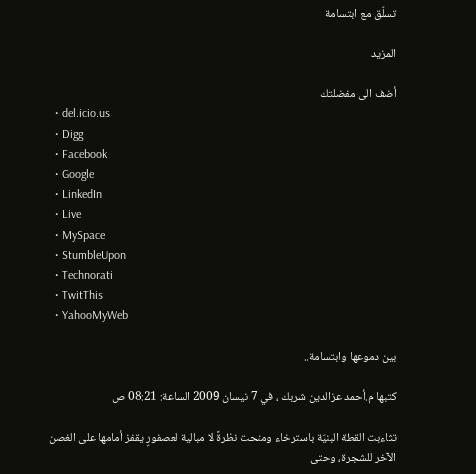تسلّق مع ابتسامة

المزيد

أضف الى مفضلتك
  • del.icio.us
  • Digg
  • Facebook
  • Google
  • LinkedIn
  • Live
  • MySpace
  • StumbleUpon
  • Technorati
  • TwitThis
  • YahooMyWeb

بين دموعها وابتسامة..

كتبها م.أحمد عزالدين شربك ، في 7 نيسان 2009 الساعة: 08:21 ص

تثاءبت القطة البنيّة باسترخاء ومنحت نظرةً لا مبالية لعصفورٍ يقفز أمامها على الغصن الآخر للشجرة، وحتى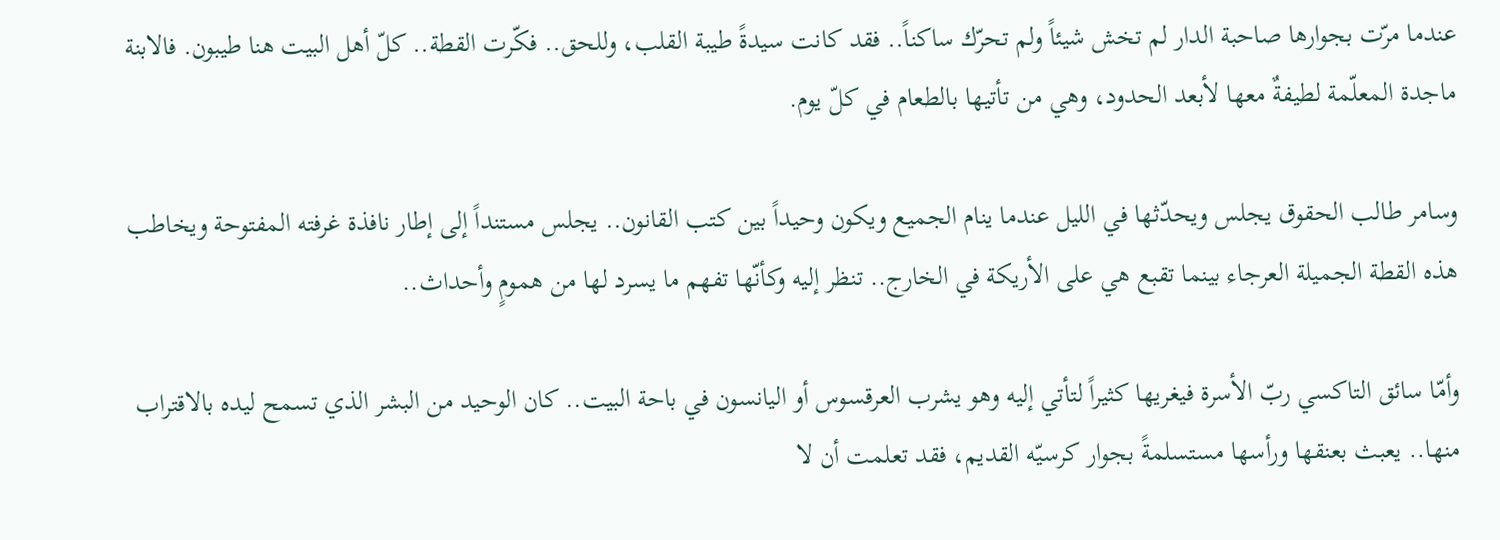عندما مرّت بجوارها صاحبة الدار لم تخش شيئاً ولم تحرّك ساكناً.. فقد كانت سيدةً طيبة القلب، وللحق.. فكّرت القطة.. كلّ أهل البيت هنا طيبون. فالابنة ماجدة المعلّمة لطيفةٌ معها لأبعد الحدود، وهي من تأتيها بالطعام في كلّ يوم.

وسامر طالب الحقوق يجلس ويحدّثها في الليل عندما ينام الجميع ويكون وحيداً بين كتب القانون.. يجلس مستنداً إلى إطار نافذة غرفته المفتوحة ويخاطب هذه القطة الجميلة العرجاء بينما تقبع هي على الأريكة في الخارج.. تنظر إليه وكأنّها تفهم ما يسرد لها من همومٍ وأحداث..

وأمّا سائق التاكسي ربّ الأسرة فيغريها كثيراً لتأتي إليه وهو يشرب العرقسوس أو اليانسون في باحة البيت.. كان الوحيد من البشر الذي تسمح ليده بالاقتراب منها.. يعبث بعنقها ورأسها مستسلمةً بجوار كرسيّه القديم، فقد تعلمت أن لا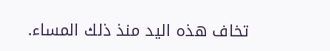تخاف هذه اليد منذ ذلك المساء.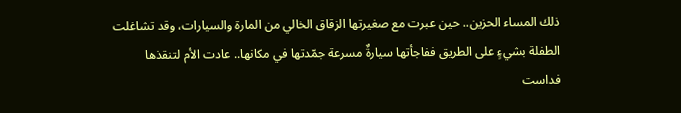ذلك المساء الحزين.. حين عبرت مع صغيرتها الزقاق الخالي من المارة والسيارات، وقد تشاغلت الطفلة بشيءٍ على الطريق ففاجأتها سيارةٌ مسرعة جمّدتها في مكانها.. عادت الأم لتنقذها فداست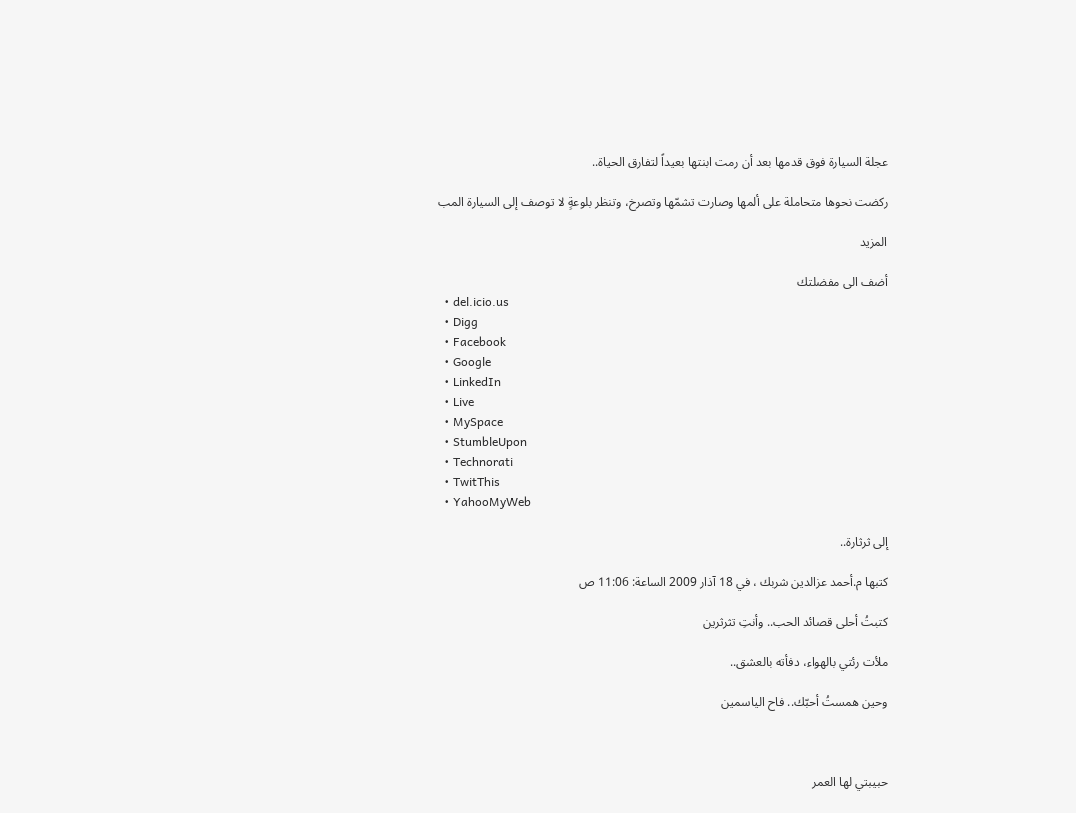عجلة السيارة فوق قدمها بعد أن رمت ابنتها بعيداً لتفارق الحياة..

ركضت نحوها متحاملة على ألمها وصارت تشمّها وتصرخ، وتنظر بلوعةٍ لا توصف إلى السيارة المب

المزيد

أضف الى مفضلتك
  • del.icio.us
  • Digg
  • Facebook
  • Google
  • LinkedIn
  • Live
  • MySpace
  • StumbleUpon
  • Technorati
  • TwitThis
  • YahooMyWeb

إلى ثرثارة..

كتبها م.أحمد عزالدين شربك ، في 18 آذار 2009 الساعة: 11:06 ص

كتبتُ أحلى قصائد الحب.. وأنتِ تثرثرين

ملأت رئتي بالهواء، دفأته بالعشق..

وحين همستُ أحبّك.. فاح الياسمين



حبيبتي لها العمر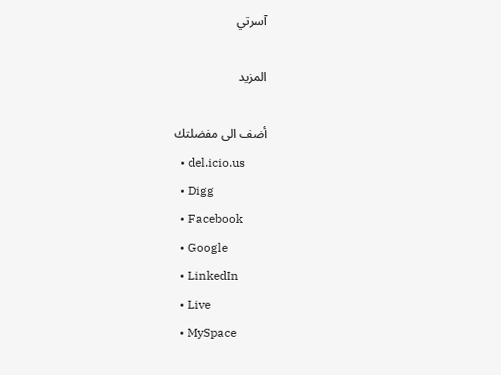آسرتي

المزيد

أضف الى مفضلتك
  • del.icio.us
  • Digg
  • Facebook
  • Google
  • LinkedIn
  • Live
  • MySpace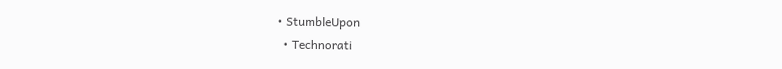• StumbleUpon
  • Technorati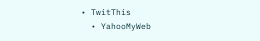• TwitThis
  • YahooMyWeb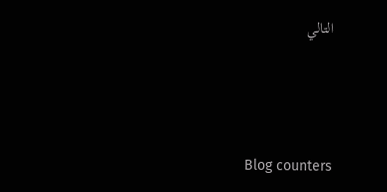التالي



Blog counters